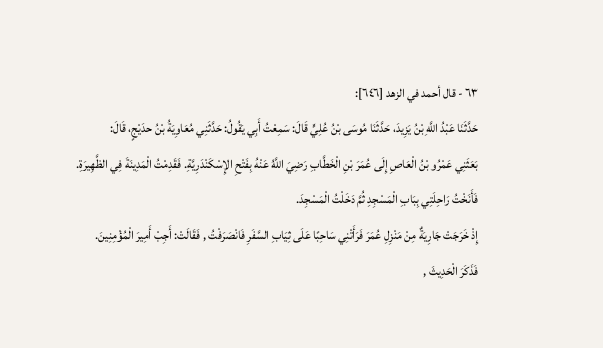٦٣ - قال أحمد في الزهد [٦٤٦]:
حَدَّثَنَا عَبْدُ اللَّهِ بْنُ يَزِيدَ، حَدَّثَنَا مُوسَى بْنُ عُلِيٍّ قَالَ: سَمِعْتُ أَبِي يَقُولُ: حَدَّثَنِي مُعَاوِيَةُ بْنُ حدَيْجٍ، قَالَ:
بَعَثَنِي عَمْرُو بْنُ الْعَاصِ إِلَى عُمَرَ بْنِ الْخَطَّابِ رَضِيَ اللَّهُ عَنْهُ بِفَتْحِ الإِسْكَنْدَرِيَّةِ. فَقَدِمْتُ الْمَدِينَةَ فِي الظَّهِيرَةِ.
فَأَنَخْتُ رَاحِلَتِي بِبَابِ الْمَسْجِدِ ثُمَّ دَخَلْتُ الْمَسْجِدَ.
إِذْ خَرَجَتْ جَارِيَةٌ مِنْ مَنْزِلِ عُمَرَ فَرَأَتْنِي سَاحِبًا عَلَى ثِيَابِ السَّفَرِ فَانْصَرَفْتُ , فَقَالَتْ: أَجِبْ أَمِيرَ الْمُؤْمِنِينَ.
فَذَكَرَ الْحَدِيثَ ,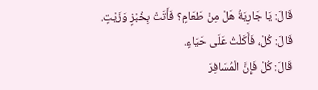قَالَ: يَا جَارِيَةُ هَلْ مِنْ طَعَامٍ؟ فَأَتَتْ بِخُبْزٍ وَزَيْتٍ.
قَالَ: كُلْ، فَأَكَلْتُ عَلَى حَيَاءٍ.
قَالَ: كُلْ فَإِنَّ الْمُسَافِرَ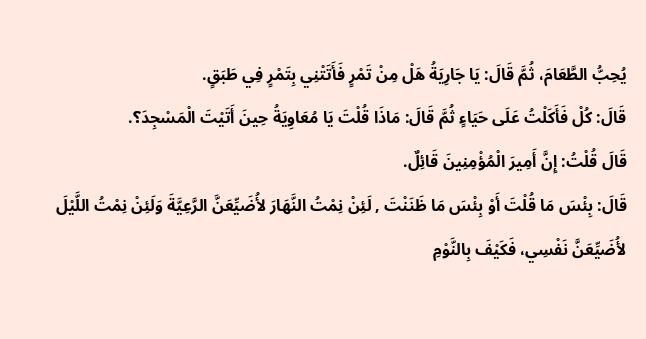يُحِبُّ الطَّعَامَ، ثُمَّ قَالَ: يَا جَارِيَةُ هَلْ مِنْ تَمْرٍ فَأَتَتْنِي بِتَمْرٍ فِي طَبَقٍ.
قَالَ: كُلْ فَأَكَلْتُ عَلَى حَيَاءٍ ثُمَّ قَالَ: مَاذَا قُلْتَ يَا مُعَاوِيَةُ حِينَ أَتَيْتَ الْمَسْجِدَ؟.
قَالَ قُلْتُ: إِنَّ أَمِيرَ الْمُؤْمِنِينَ قَائِلٌ.
قَالَ: بِئْسَ مَا قُلْتَ أَوْ بِئْسَ مَا ظَنَنْتَ , لَئِنْ نِمْتُ النَّهَارَ لأُضَيِّعَنَّ الرَّعِيَّةَ وَلَئِنْ نِمْتُ اللَّيْلَ لأُضَيِّعَنَّ نَفْسِي، فَكَيْفَ بِالنَّوْمِ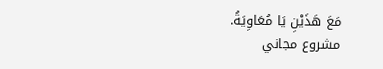مَعَ هَذَيْنِ يَا مُعَاوِيَةُ.
مشروع مجاني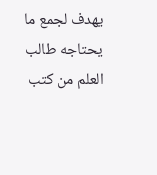يهدف لجمع ما يحتاجه طالب العلم من كتب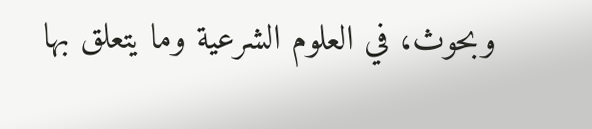وبحوث، في العلوم الشرعية وما يتعلق بها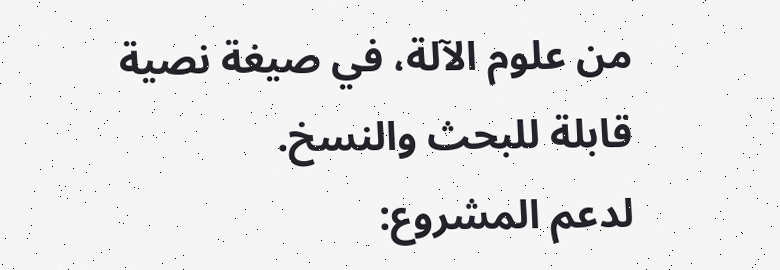من علوم الآلة، في صيغة نصية قابلة للبحث والنسخ.
لدعم المشروع: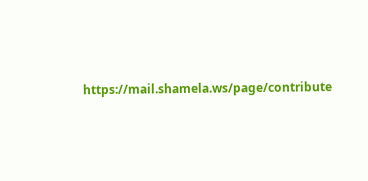https://mail.shamela.ws/page/contribute